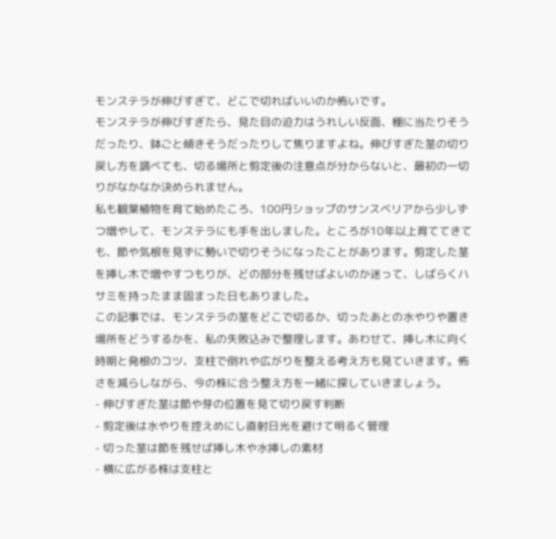モンステラが伸びすぎて、どこで切ればいいのか怖いです。
モンステラが伸びすぎたら、見た目の迫力はうれしい反面、棚に当たりそうだったり、鉢ごと傾きそうだったりして焦りますよね。伸びすぎた茎の切り戻し方を調べても、切る場所と剪定後の注意点が分からないと、最初の一切りがなかなか決められません。
私も観葉植物を育て始めたころ、100円ショップのサンスベリアから少しずつ増やして、モンステラにも手を出しました。ところが10年以上育ててきても、節や気根を見ずに勢いで切りそうになったことがあります。剪定した茎を挿し木で増やすつもりが、どの部分を残せばよいのか迷って、しばらくハサミを持ったまま固まった日もありました。
この記事では、モンステラの茎をどこで切るか、切ったあとの水やりや置き場所をどうするかを、私の失敗込みで整理します。あわせて、挿し木に向く時期と発根のコツ、支柱で倒れや広がりを整える考え方も見ていきます。怖さを減らしながら、今の株に合う整え方を一緒に探していきましょう。
- 伸びすぎた茎は節や芽の位置を見て切り戻す判断
- 剪定後は水やりを控えめにし直射日光を避けて明るく管理
- 切った茎は節を残せば挿し木や水挿しの素材
- 横に広がる株は支柱と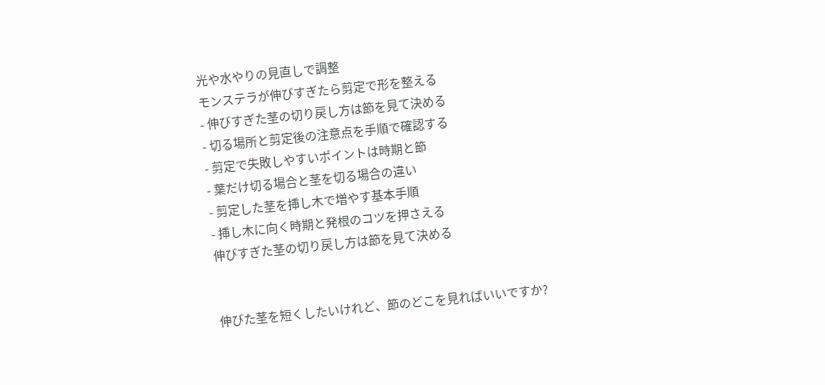光や水やりの見直しで調整
モンステラが伸びすぎたら剪定で形を整える
- 伸びすぎた茎の切り戻し方は節を見て決める
- 切る場所と剪定後の注意点を手順で確認する
- 剪定で失敗しやすいポイントは時期と節
- 葉だけ切る場合と茎を切る場合の違い
- 剪定した茎を挿し木で増やす基本手順
- 挿し木に向く時期と発根のコツを押さえる
伸びすぎた茎の切り戻し方は節を見て決める


伸びた茎を短くしたいけれど、節のどこを見ればいいですか?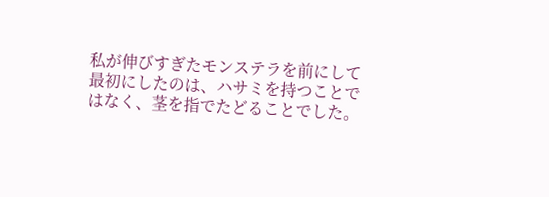私が伸びすぎたモンステラを前にして最初にしたのは、ハサミを持つことではなく、茎を指でたどることでした。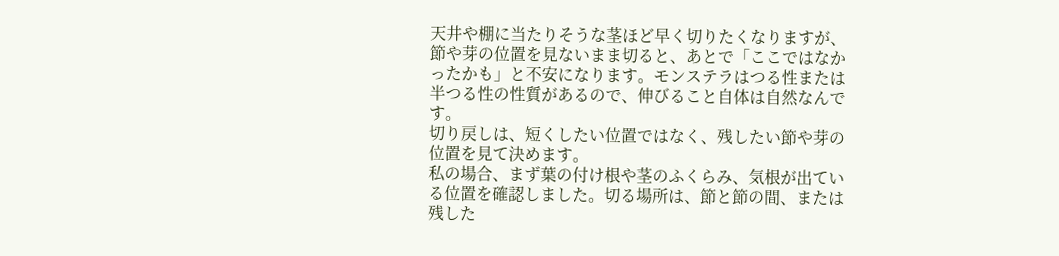天井や棚に当たりそうな茎ほど早く切りたくなりますが、節や芽の位置を見ないまま切ると、あとで「ここではなかったかも」と不安になります。モンステラはつる性または半つる性の性質があるので、伸びること自体は自然なんです。
切り戻しは、短くしたい位置ではなく、残したい節や芽の位置を見て決めます。
私の場合、まず葉の付け根や茎のふくらみ、気根が出ている位置を確認しました。切る場所は、節と節の間、または残した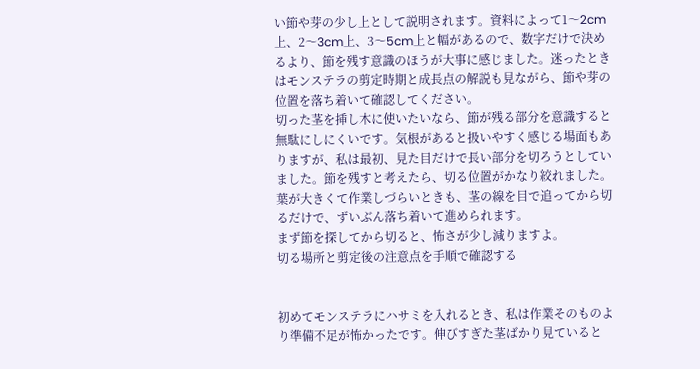い節や芽の少し上として説明されます。資料によって1〜2cm上、2〜3cm上、3〜5cm上と幅があるので、数字だけで決めるより、節を残す意識のほうが大事に感じました。迷ったときはモンステラの剪定時期と成長点の解説も見ながら、節や芽の位置を落ち着いて確認してください。
切った茎を挿し木に使いたいなら、節が残る部分を意識すると無駄にしにくいです。気根があると扱いやすく感じる場面もありますが、私は最初、見た目だけで長い部分を切ろうとしていました。節を残すと考えたら、切る位置がかなり絞れました。葉が大きくて作業しづらいときも、茎の線を目で追ってから切るだけで、ずいぶん落ち着いて進められます。
まず節を探してから切ると、怖さが少し減りますよ。
切る場所と剪定後の注意点を手順で確認する


初めてモンステラにハサミを入れるとき、私は作業そのものより準備不足が怖かったです。伸びすぎた茎ばかり見ていると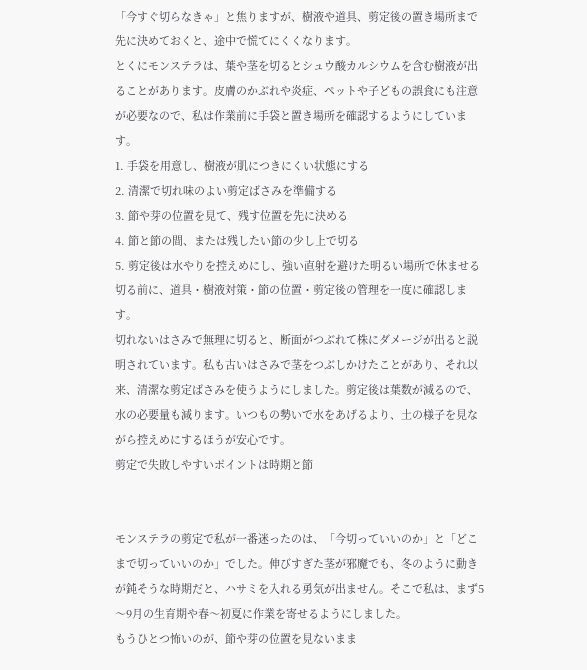「今すぐ切らなきゃ」と焦りますが、樹液や道具、剪定後の置き場所まで先に決めておくと、途中で慌てにくくなります。
とくにモンステラは、葉や茎を切るとシュウ酸カルシウムを含む樹液が出ることがあります。皮膚のかぶれや炎症、ペットや子どもの誤食にも注意が必要なので、私は作業前に手袋と置き場所を確認するようにしています。
1. 手袋を用意し、樹液が肌につきにくい状態にする
2. 清潔で切れ味のよい剪定ばさみを準備する
3. 節や芽の位置を見て、残す位置を先に決める
4. 節と節の間、または残したい節の少し上で切る
5. 剪定後は水やりを控えめにし、強い直射を避けた明るい場所で休ませる
切る前に、道具・樹液対策・節の位置・剪定後の管理を一度に確認します。
切れないはさみで無理に切ると、断面がつぶれて株にダメージが出ると説明されています。私も古いはさみで茎をつぶしかけたことがあり、それ以来、清潔な剪定ばさみを使うようにしました。剪定後は葉数が減るので、水の必要量も減ります。いつもの勢いで水をあげるより、土の様子を見ながら控えめにするほうが安心です。
剪定で失敗しやすいポイントは時期と節


モンステラの剪定で私が一番迷ったのは、「今切っていいのか」と「どこまで切っていいのか」でした。伸びすぎた茎が邪魔でも、冬のように動きが鈍そうな時期だと、ハサミを入れる勇気が出ません。そこで私は、まず5〜9月の生育期や春〜初夏に作業を寄せるようにしました。
もうひとつ怖いのが、節や芽の位置を見ないまま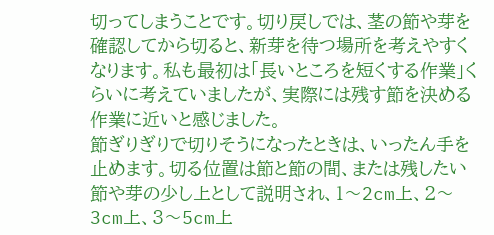切ってしまうことです。切り戻しでは、茎の節や芽を確認してから切ると、新芽を待つ場所を考えやすくなります。私も最初は「長いところを短くする作業」くらいに考えていましたが、実際には残す節を決める作業に近いと感じました。
節ぎりぎりで切りそうになったときは、いったん手を止めます。切る位置は節と節の間、または残したい節や芽の少し上として説明され、1〜2cm上、2〜3cm上、3〜5cm上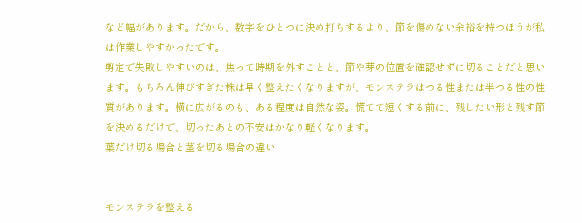など幅があります。だから、数字をひとつに決め打ちするより、節を傷めない余裕を持つほうが私は作業しやすかったです。
剪定で失敗しやすいのは、焦って時期を外すことと、節や芽の位置を確認せずに切ることだと思います。もちろん伸びすぎた株は早く整えたくなりますが、モンステラはつる性または半つる性の性質があります。横に広がるのも、ある程度は自然な姿。慌てて短くする前に、残したい形と残す節を決めるだけで、切ったあとの不安はかなり軽くなります。
葉だけ切る場合と茎を切る場合の違い


モンステラを整える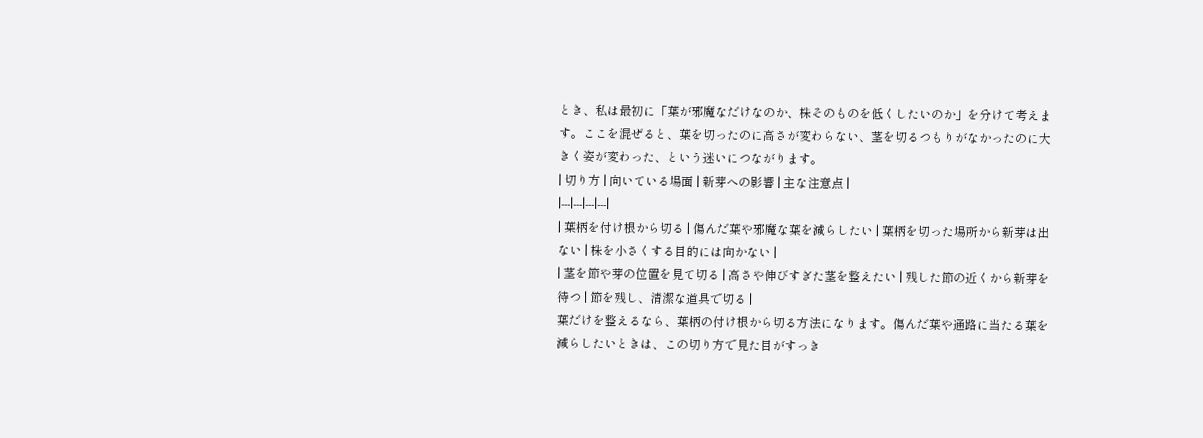とき、私は最初に「葉が邪魔なだけなのか、株そのものを低くしたいのか」を分けて考えます。ここを混ぜると、葉を切ったのに高さが変わらない、茎を切るつもりがなかったのに大きく姿が変わった、という迷いにつながります。
| 切り方 | 向いている場面 | 新芽への影響 | 主な注意点 |
|---|---|---|---|
| 葉柄を付け根から切る | 傷んだ葉や邪魔な葉を減らしたい | 葉柄を切った場所から新芽は出ない | 株を小さくする目的には向かない |
| 茎を節や芽の位置を見て切る | 高さや伸びすぎた茎を整えたい | 残した節の近くから新芽を待つ | 節を残し、清潔な道具で切る |
葉だけを整えるなら、葉柄の付け根から切る方法になります。傷んだ葉や通路に当たる葉を減らしたいときは、この切り方で見た目がすっき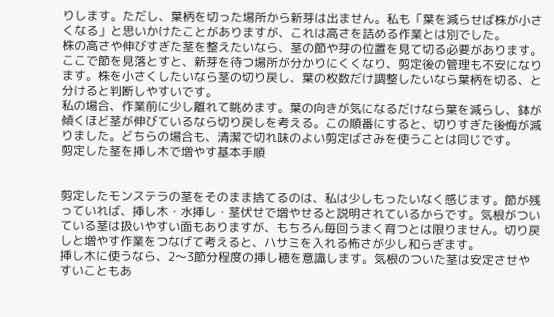りします。ただし、葉柄を切った場所から新芽は出ません。私も「葉を減らせば株が小さくなる」と思いかけたことがありますが、これは高さを詰める作業とは別でした。
株の高さや伸びすぎた茎を整えたいなら、茎の節や芽の位置を見て切る必要があります。ここで節を見落とすと、新芽を待つ場所が分かりにくくなり、剪定後の管理も不安になります。株を小さくしたいなら茎の切り戻し、葉の枚数だけ調整したいなら葉柄を切る、と分けると判断しやすいです。
私の場合、作業前に少し離れて眺めます。葉の向きが気になるだけなら葉を減らし、鉢が傾くほど茎が伸びているなら切り戻しを考える。この順番にすると、切りすぎた後悔が減りました。どちらの場合も、清潔で切れ味のよい剪定ばさみを使うことは同じです。
剪定した茎を挿し木で増やす基本手順


剪定したモンステラの茎をそのまま捨てるのは、私は少しもったいなく感じます。節が残っていれば、挿し木・水挿し・茎伏せで増やせると説明されているからです。気根がついている茎は扱いやすい面もありますが、もちろん毎回うまく育つとは限りません。切り戻しと増やす作業をつなげて考えると、ハサミを入れる怖さが少し和らぎます。
挿し木に使うなら、2〜3節分程度の挿し穂を意識します。気根のついた茎は安定させやすいこともあ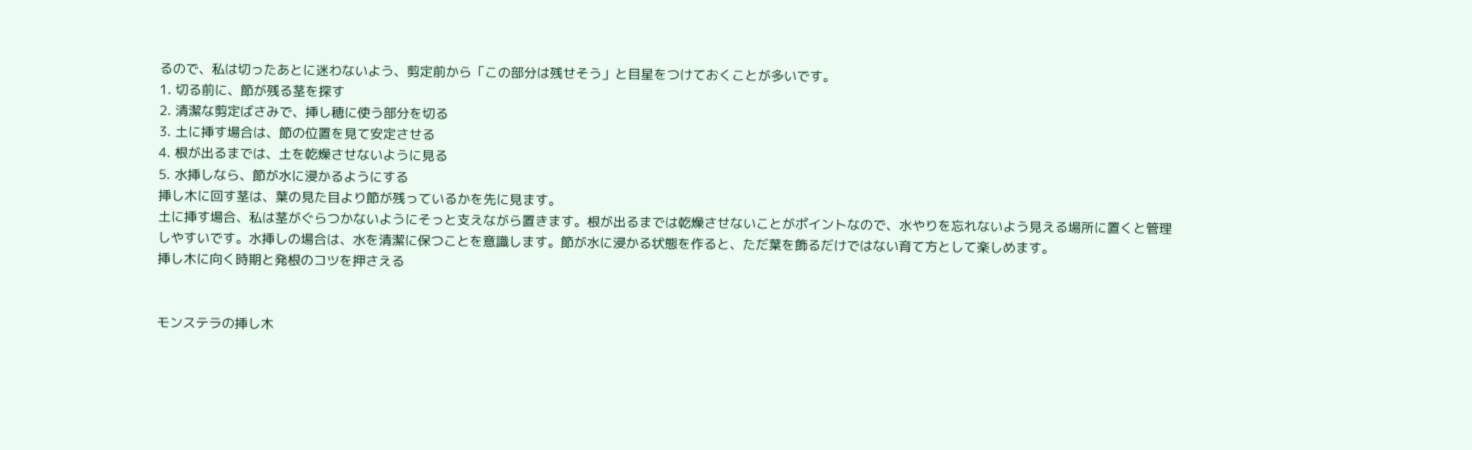るので、私は切ったあとに迷わないよう、剪定前から「この部分は残せそう」と目星をつけておくことが多いです。
1. 切る前に、節が残る茎を探す
2. 清潔な剪定ばさみで、挿し穂に使う部分を切る
3. 土に挿す場合は、節の位置を見て安定させる
4. 根が出るまでは、土を乾燥させないように見る
5. 水挿しなら、節が水に浸かるようにする
挿し木に回す茎は、葉の見た目より節が残っているかを先に見ます。
土に挿す場合、私は茎がぐらつかないようにそっと支えながら置きます。根が出るまでは乾燥させないことがポイントなので、水やりを忘れないよう見える場所に置くと管理しやすいです。水挿しの場合は、水を清潔に保つことを意識します。節が水に浸かる状態を作ると、ただ葉を飾るだけではない育て方として楽しめます。
挿し木に向く時期と発根のコツを押さえる


モンステラの挿し木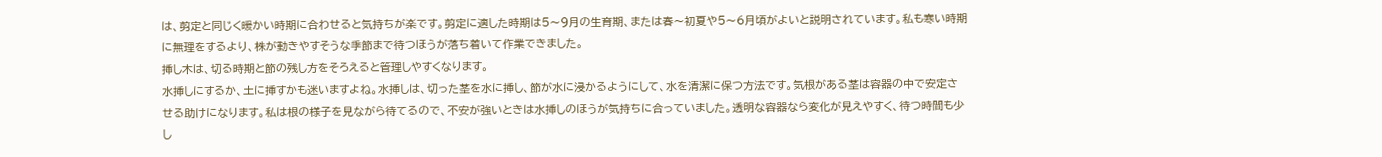は、剪定と同じく暖かい時期に合わせると気持ちが楽です。剪定に適した時期は5〜9月の生育期、または春〜初夏や5〜6月頃がよいと説明されています。私も寒い時期に無理をするより、株が動きやすそうな季節まで待つほうが落ち着いて作業できました。
挿し木は、切る時期と節の残し方をそろえると管理しやすくなります。
水挿しにするか、土に挿すかも迷いますよね。水挿しは、切った茎を水に挿し、節が水に浸かるようにして、水を清潔に保つ方法です。気根がある茎は容器の中で安定させる助けになります。私は根の様子を見ながら待てるので、不安が強いときは水挿しのほうが気持ちに合っていました。透明な容器なら変化が見えやすく、待つ時間も少し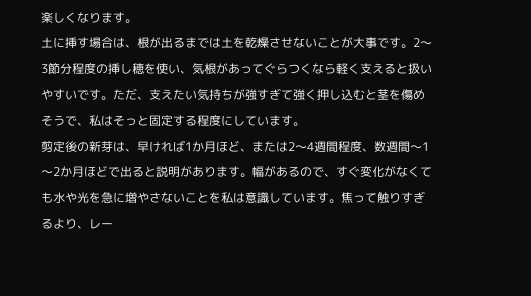楽しくなります。
土に挿す場合は、根が出るまでは土を乾燥させないことが大事です。2〜3節分程度の挿し穂を使い、気根があってぐらつくなら軽く支えると扱いやすいです。ただ、支えたい気持ちが強すぎて強く押し込むと茎を傷めそうで、私はそっと固定する程度にしています。
剪定後の新芽は、早ければ1か月ほど、または2〜4週間程度、数週間〜1〜2か月ほどで出ると説明があります。幅があるので、すぐ変化がなくても水や光を急に増やさないことを私は意識しています。焦って触りすぎるより、レー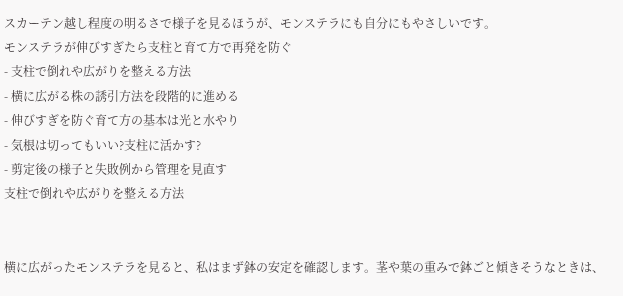スカーテン越し程度の明るさで様子を見るほうが、モンステラにも自分にもやさしいです。
モンステラが伸びすぎたら支柱と育て方で再発を防ぐ
- 支柱で倒れや広がりを整える方法
- 横に広がる株の誘引方法を段階的に進める
- 伸びすぎを防ぐ育て方の基本は光と水やり
- 気根は切ってもいい?支柱に活かす?
- 剪定後の様子と失敗例から管理を見直す
支柱で倒れや広がりを整える方法


横に広がったモンステラを見ると、私はまず鉢の安定を確認します。茎や葉の重みで鉢ごと傾きそうなときは、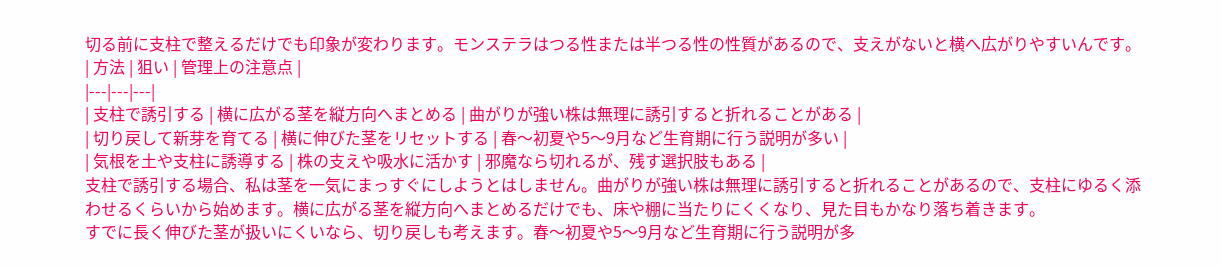切る前に支柱で整えるだけでも印象が変わります。モンステラはつる性または半つる性の性質があるので、支えがないと横へ広がりやすいんです。
| 方法 | 狙い | 管理上の注意点 |
|---|---|---|
| 支柱で誘引する | 横に広がる茎を縦方向へまとめる | 曲がりが強い株は無理に誘引すると折れることがある |
| 切り戻して新芽を育てる | 横に伸びた茎をリセットする | 春〜初夏や5〜9月など生育期に行う説明が多い |
| 気根を土や支柱に誘導する | 株の支えや吸水に活かす | 邪魔なら切れるが、残す選択肢もある |
支柱で誘引する場合、私は茎を一気にまっすぐにしようとはしません。曲がりが強い株は無理に誘引すると折れることがあるので、支柱にゆるく添わせるくらいから始めます。横に広がる茎を縦方向へまとめるだけでも、床や棚に当たりにくくなり、見た目もかなり落ち着きます。
すでに長く伸びた茎が扱いにくいなら、切り戻しも考えます。春〜初夏や5〜9月など生育期に行う説明が多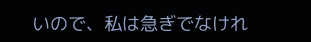いので、私は急ぎでなけれ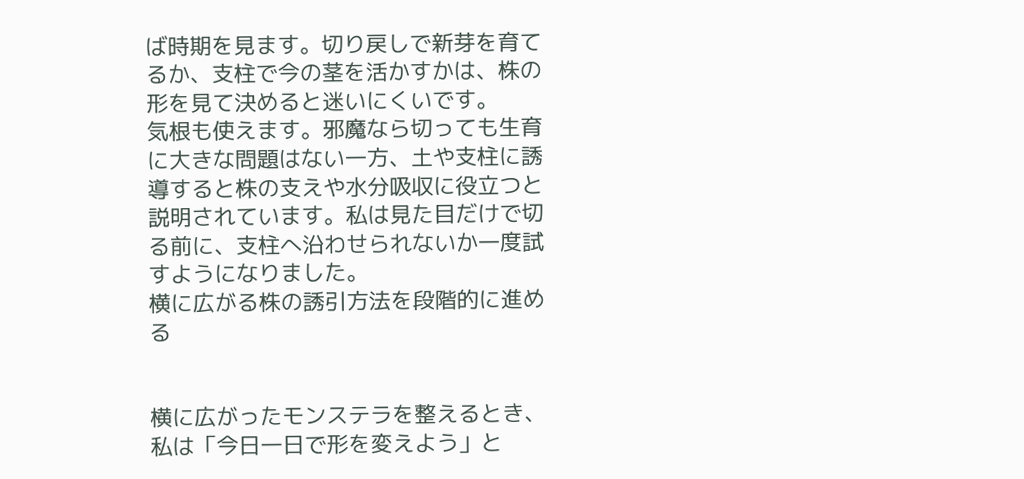ば時期を見ます。切り戻しで新芽を育てるか、支柱で今の茎を活かすかは、株の形を見て決めると迷いにくいです。
気根も使えます。邪魔なら切っても生育に大きな問題はない一方、土や支柱に誘導すると株の支えや水分吸収に役立つと説明されています。私は見た目だけで切る前に、支柱へ沿わせられないか一度試すようになりました。
横に広がる株の誘引方法を段階的に進める


横に広がったモンステラを整えるとき、私は「今日一日で形を変えよう」と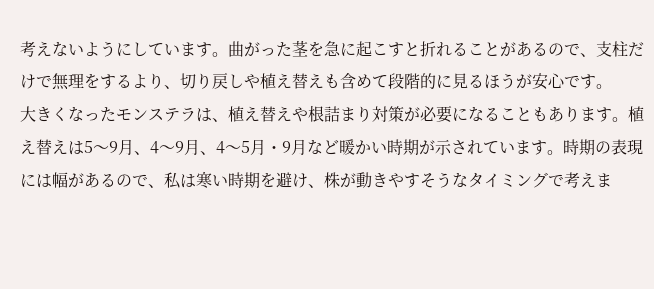考えないようにしています。曲がった茎を急に起こすと折れることがあるので、支柱だけで無理をするより、切り戻しや植え替えも含めて段階的に見るほうが安心です。
大きくなったモンステラは、植え替えや根詰まり対策が必要になることもあります。植え替えは5〜9月、4〜9月、4〜5月・9月など暖かい時期が示されています。時期の表現には幅があるので、私は寒い時期を避け、株が動きやすそうなタイミングで考えま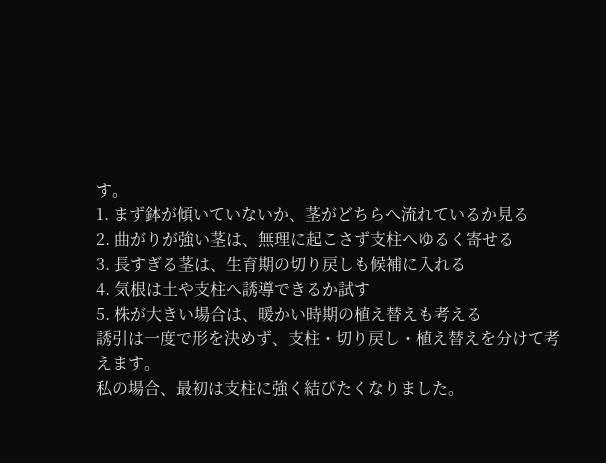す。
1. まず鉢が傾いていないか、茎がどちらへ流れているか見る
2. 曲がりが強い茎は、無理に起こさず支柱へゆるく寄せる
3. 長すぎる茎は、生育期の切り戻しも候補に入れる
4. 気根は土や支柱へ誘導できるか試す
5. 株が大きい場合は、暖かい時期の植え替えも考える
誘引は一度で形を決めず、支柱・切り戻し・植え替えを分けて考えます。
私の場合、最初は支柱に強く結びたくなりました。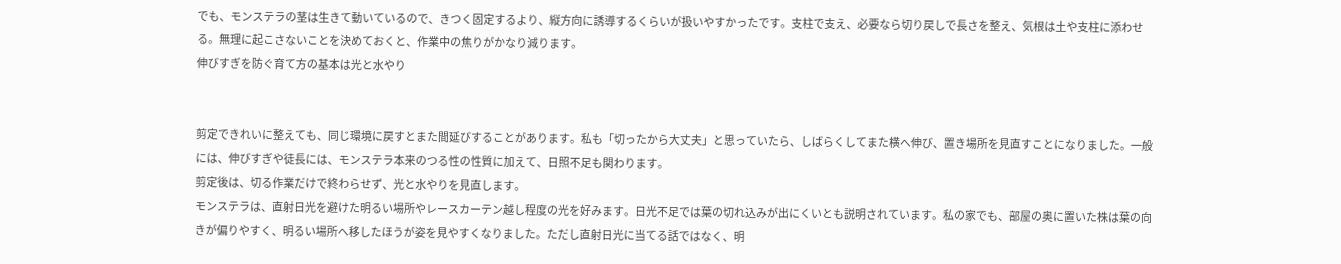でも、モンステラの茎は生きて動いているので、きつく固定するより、縦方向に誘導するくらいが扱いやすかったです。支柱で支え、必要なら切り戻しで長さを整え、気根は土や支柱に添わせる。無理に起こさないことを決めておくと、作業中の焦りがかなり減ります。
伸びすぎを防ぐ育て方の基本は光と水やり


剪定できれいに整えても、同じ環境に戻すとまた間延びすることがあります。私も「切ったから大丈夫」と思っていたら、しばらくしてまた横へ伸び、置き場所を見直すことになりました。一般には、伸びすぎや徒長には、モンステラ本来のつる性の性質に加えて、日照不足も関わります。
剪定後は、切る作業だけで終わらせず、光と水やりを見直します。
モンステラは、直射日光を避けた明るい場所やレースカーテン越し程度の光を好みます。日光不足では葉の切れ込みが出にくいとも説明されています。私の家でも、部屋の奥に置いた株は葉の向きが偏りやすく、明るい場所へ移したほうが姿を見やすくなりました。ただし直射日光に当てる話ではなく、明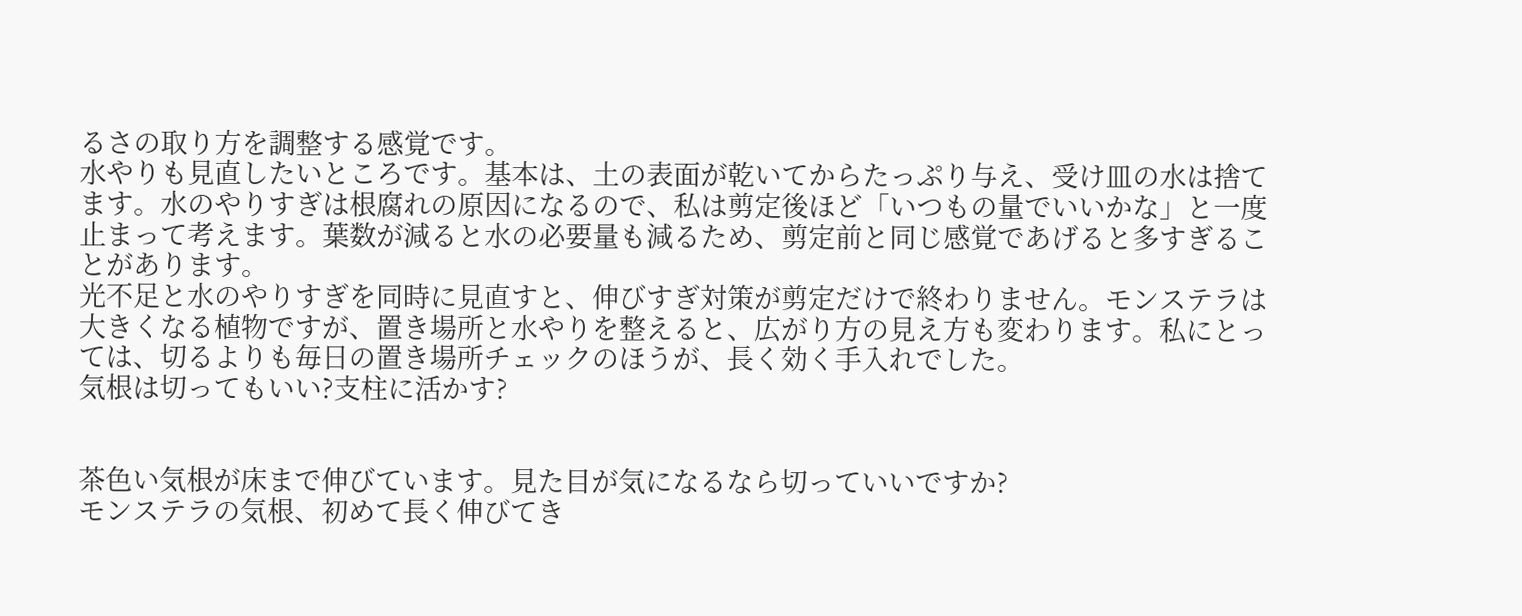るさの取り方を調整する感覚です。
水やりも見直したいところです。基本は、土の表面が乾いてからたっぷり与え、受け皿の水は捨てます。水のやりすぎは根腐れの原因になるので、私は剪定後ほど「いつもの量でいいかな」と一度止まって考えます。葉数が減ると水の必要量も減るため、剪定前と同じ感覚であげると多すぎることがあります。
光不足と水のやりすぎを同時に見直すと、伸びすぎ対策が剪定だけで終わりません。モンステラは大きくなる植物ですが、置き場所と水やりを整えると、広がり方の見え方も変わります。私にとっては、切るよりも毎日の置き場所チェックのほうが、長く効く手入れでした。
気根は切ってもいい?支柱に活かす?


茶色い気根が床まで伸びています。見た目が気になるなら切っていいですか?
モンステラの気根、初めて長く伸びてき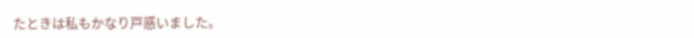たときは私もかなり戸惑いました。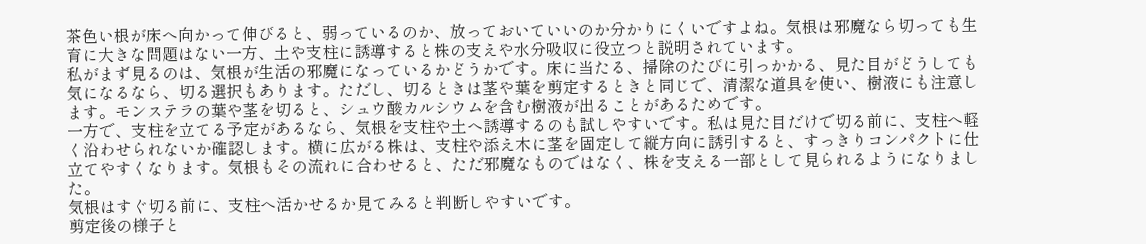茶色い根が床へ向かって伸びると、弱っているのか、放っておいていいのか分かりにくいですよね。気根は邪魔なら切っても生育に大きな問題はない一方、土や支柱に誘導すると株の支えや水分吸収に役立つと説明されています。
私がまず見るのは、気根が生活の邪魔になっているかどうかです。床に当たる、掃除のたびに引っかかる、見た目がどうしても気になるなら、切る選択もあります。ただし、切るときは茎や葉を剪定するときと同じで、清潔な道具を使い、樹液にも注意します。モンステラの葉や茎を切ると、シュウ酸カルシウムを含む樹液が出ることがあるためです。
一方で、支柱を立てる予定があるなら、気根を支柱や土へ誘導するのも試しやすいです。私は見た目だけで切る前に、支柱へ軽く沿わせられないか確認します。横に広がる株は、支柱や添え木に茎を固定して縦方向に誘引すると、すっきりコンパクトに仕立てやすくなります。気根もその流れに合わせると、ただ邪魔なものではなく、株を支える一部として見られるようになりました。
気根はすぐ切る前に、支柱へ活かせるか見てみると判断しやすいです。
剪定後の様子と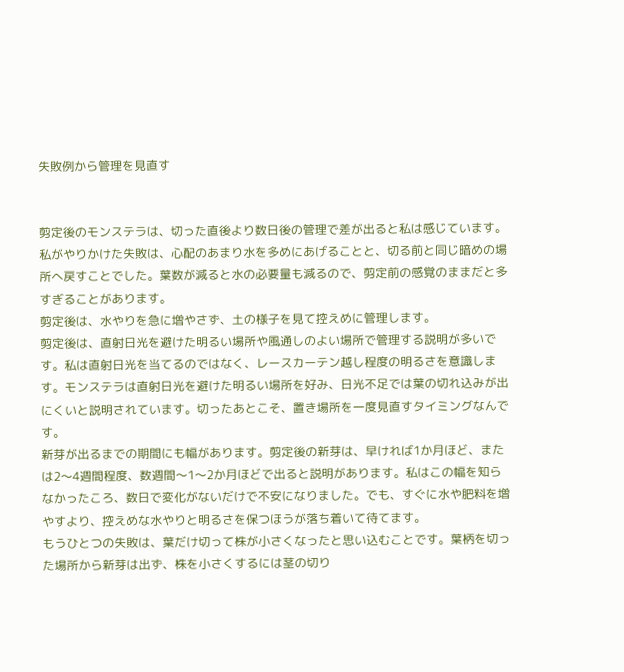失敗例から管理を見直す


剪定後のモンステラは、切った直後より数日後の管理で差が出ると私は感じています。私がやりかけた失敗は、心配のあまり水を多めにあげることと、切る前と同じ暗めの場所へ戻すことでした。葉数が減ると水の必要量も減るので、剪定前の感覚のままだと多すぎることがあります。
剪定後は、水やりを急に増やさず、土の様子を見て控えめに管理します。
剪定後は、直射日光を避けた明るい場所や風通しのよい場所で管理する説明が多いです。私は直射日光を当てるのではなく、レースカーテン越し程度の明るさを意識します。モンステラは直射日光を避けた明るい場所を好み、日光不足では葉の切れ込みが出にくいと説明されています。切ったあとこそ、置き場所を一度見直すタイミングなんです。
新芽が出るまでの期間にも幅があります。剪定後の新芽は、早ければ1か月ほど、または2〜4週間程度、数週間〜1〜2か月ほどで出ると説明があります。私はこの幅を知らなかったころ、数日で変化がないだけで不安になりました。でも、すぐに水や肥料を増やすより、控えめな水やりと明るさを保つほうが落ち着いて待てます。
もうひとつの失敗は、葉だけ切って株が小さくなったと思い込むことです。葉柄を切った場所から新芽は出ず、株を小さくするには茎の切り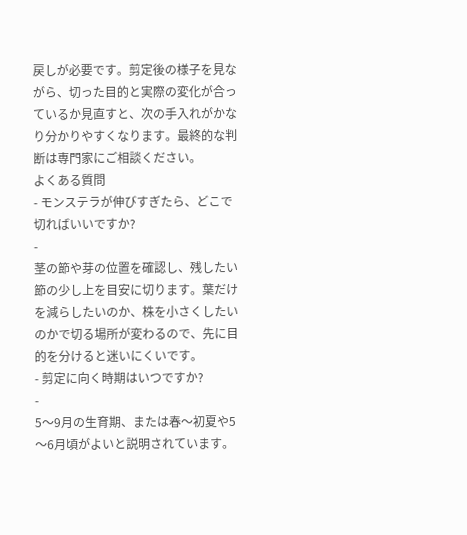戻しが必要です。剪定後の様子を見ながら、切った目的と実際の変化が合っているか見直すと、次の手入れがかなり分かりやすくなります。最終的な判断は専門家にご相談ください。
よくある質問
- モンステラが伸びすぎたら、どこで切ればいいですか?
-
茎の節や芽の位置を確認し、残したい節の少し上を目安に切ります。葉だけを減らしたいのか、株を小さくしたいのかで切る場所が変わるので、先に目的を分けると迷いにくいです。
- 剪定に向く時期はいつですか?
-
5〜9月の生育期、または春〜初夏や5〜6月頃がよいと説明されています。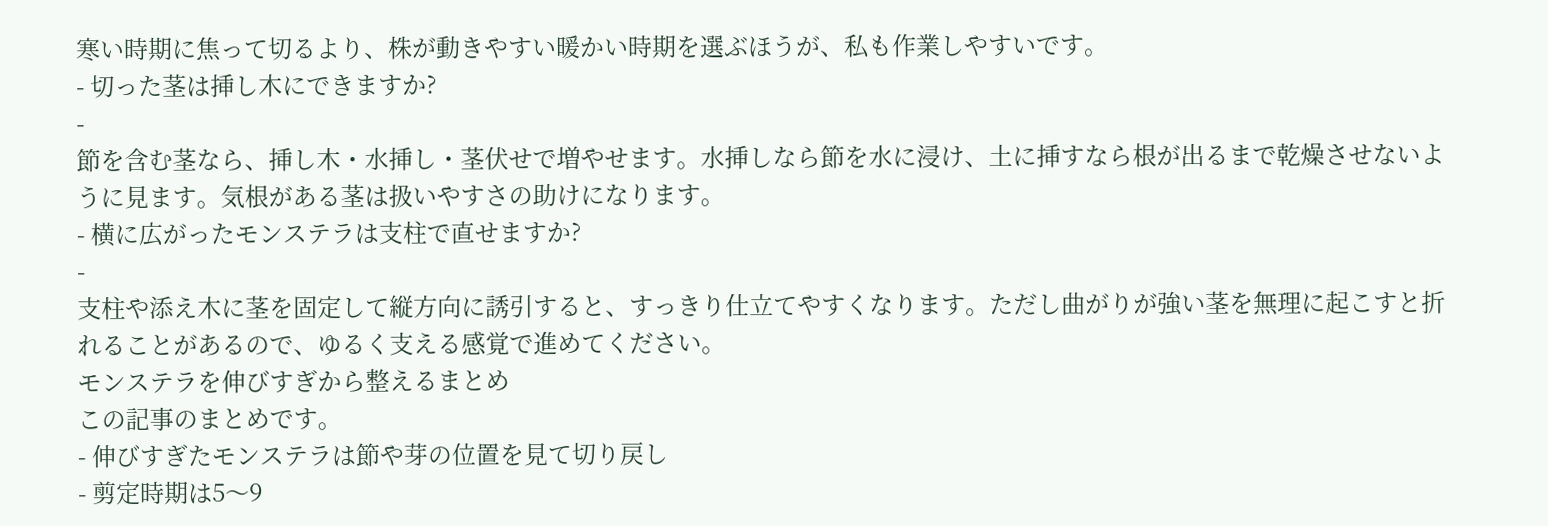寒い時期に焦って切るより、株が動きやすい暖かい時期を選ぶほうが、私も作業しやすいです。
- 切った茎は挿し木にできますか?
-
節を含む茎なら、挿し木・水挿し・茎伏せで増やせます。水挿しなら節を水に浸け、土に挿すなら根が出るまで乾燥させないように見ます。気根がある茎は扱いやすさの助けになります。
- 横に広がったモンステラは支柱で直せますか?
-
支柱や添え木に茎を固定して縦方向に誘引すると、すっきり仕立てやすくなります。ただし曲がりが強い茎を無理に起こすと折れることがあるので、ゆるく支える感覚で進めてください。
モンステラを伸びすぎから整えるまとめ
この記事のまとめです。
- 伸びすぎたモンステラは節や芽の位置を見て切り戻し
- 剪定時期は5〜9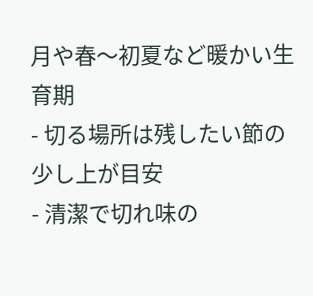月や春〜初夏など暖かい生育期
- 切る場所は残したい節の少し上が目安
- 清潔で切れ味の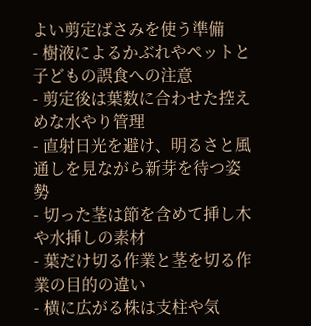よい剪定ばさみを使う準備
- 樹液によるかぶれやペットと子どもの誤食への注意
- 剪定後は葉数に合わせた控えめな水やり管理
- 直射日光を避け、明るさと風通しを見ながら新芽を待つ姿勢
- 切った茎は節を含めて挿し木や水挿しの素材
- 葉だけ切る作業と茎を切る作業の目的の違い
- 横に広がる株は支柱や気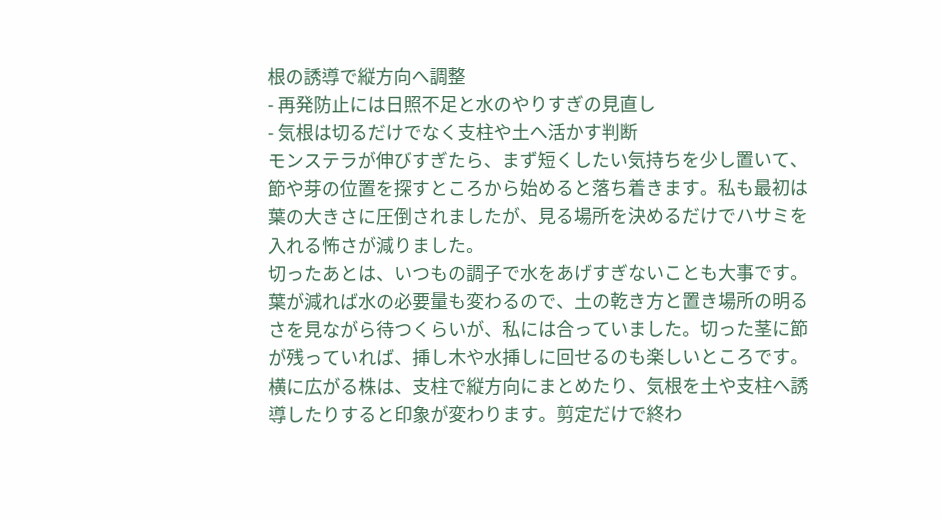根の誘導で縦方向へ調整
- 再発防止には日照不足と水のやりすぎの見直し
- 気根は切るだけでなく支柱や土へ活かす判断
モンステラが伸びすぎたら、まず短くしたい気持ちを少し置いて、節や芽の位置を探すところから始めると落ち着きます。私も最初は葉の大きさに圧倒されましたが、見る場所を決めるだけでハサミを入れる怖さが減りました。
切ったあとは、いつもの調子で水をあげすぎないことも大事です。葉が減れば水の必要量も変わるので、土の乾き方と置き場所の明るさを見ながら待つくらいが、私には合っていました。切った茎に節が残っていれば、挿し木や水挿しに回せるのも楽しいところです。
横に広がる株は、支柱で縦方向にまとめたり、気根を土や支柱へ誘導したりすると印象が変わります。剪定だけで終わ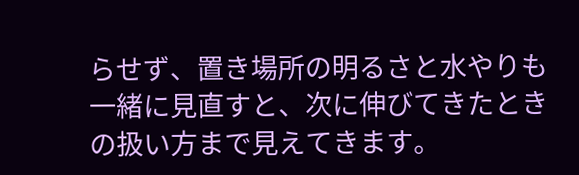らせず、置き場所の明るさと水やりも一緒に見直すと、次に伸びてきたときの扱い方まで見えてきます。